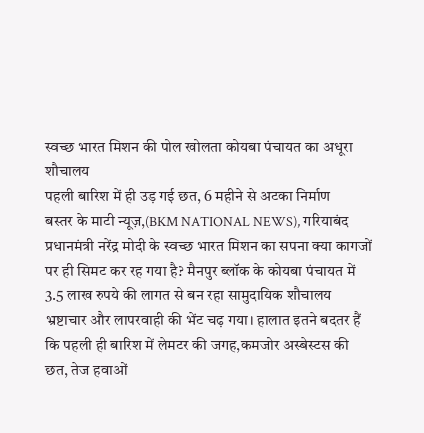स्वच्छ भारत मिशन की पोल खोलता कोयबा पंचायत का अधूरा शौचालय
पहली बारिश में ही उड़ गई छत, 6 महीने से अटका निर्माण
बस्तर के माटी न्यूज़,(BKM NATIONAL NEWS), गरियाबंद
प्रधानमंत्री नरेंद्र मोदी के स्वच्छ भारत मिशन का सपना क्या कागजों पर ही सिमट कर रह गया है? मैनपुर ब्लॉक के कोयबा पंचायत में 3.5 लाख रुपये की लागत से बन रहा सामुदायिक शौचालय भ्रष्टाचार और लापरवाही की भेंट चढ़ गया। हालात इतने बदतर हैं कि पहली ही बारिश में लेमटर की जगह,कमजोर अस्बेस्टस की छत, तेज हवाओं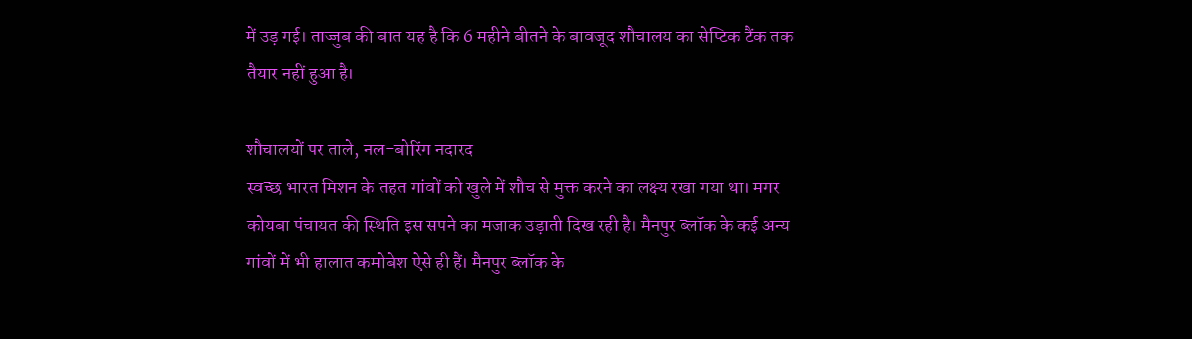में उड़ गई। ताज्जुब की बात यह है कि 6 महीने बीतने के बावजूद शौचालय का सेप्टिक टैंक तक तैयार नहीं हुआ है।

शौचालयों पर ताले, नल-बोरिंग नदारद
स्वच्छ भारत मिशन के तहत गांवों को खुले में शौच से मुक्त करने का लक्ष्य रखा गया था। मगर कोयबा पंचायत की स्थिति इस सपने का मजाक उड़ाती दिख रही है। मैनपुर ब्लॉक के कई अन्य गांवों में भी हालात कमोबेश ऐसे ही हैं। मैनपुर ब्लॉक के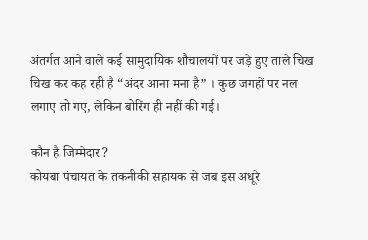अंतर्गत आने वाले कई सामुदायिक शौचालयों पर जड़े हुए ताले चिख चिख कर कह रही है “अंदर आना मना है” । कुछ जगहों पर नल लगाए तो गए, लेकिन बोरिंग ही नहीं की गई।

कौन है जिम्मेदार?
कोयबा पंचायत के तकनीकी सहायक से जब इस अधूरे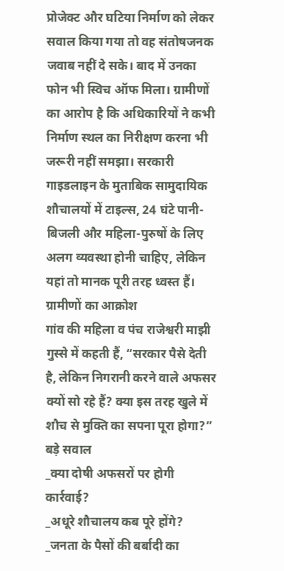प्रोजेक्ट और घटिया निर्माण को लेकर सवाल किया गया तो वह संतोषजनक जवाब नहीं दे सके। बाद में उनका फोन भी स्विच ऑफ मिला। ग्रामीणों का आरोप है कि अधिकारियों ने कभी निर्माण स्थल का निरीक्षण करना भी जरूरी नहीं समझा। सरकारी गाइडलाइन के मुताबिक सामुदायिक शौचालयों में टाइल्स, 24 घंटे पानी-बिजली और महिला-पुरुषों के लिए अलग व्यवस्था होनी चाहिए, लेकिन यहां तो मानक पूरी तरह ध्वस्त हैं।
ग्रामीणों का आक्रोश
गांव की महिला व पंच राजेश्वरी माझी गुस्से में कहती हैं, “सरकार पैसे देती है, लेकिन निगरानी करने वाले अफसर क्यों सो रहे हैं? क्या इस तरह खुले में शौच से मुक्ति का सपना पूरा होगा?”
बड़े सवाल
_क्या दोषी अफसरों पर होगी कार्रवाई?
_अधूरे शौचालय कब पूरे होंगे?
_जनता के पैसों की बर्बादी का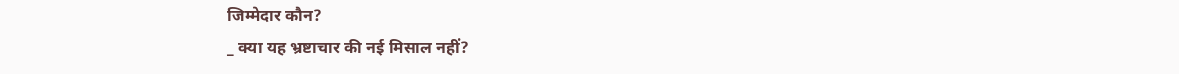जिम्मेदार कौन?
_ क्या यह भ्रष्टाचार की नई मिसाल नहीं?